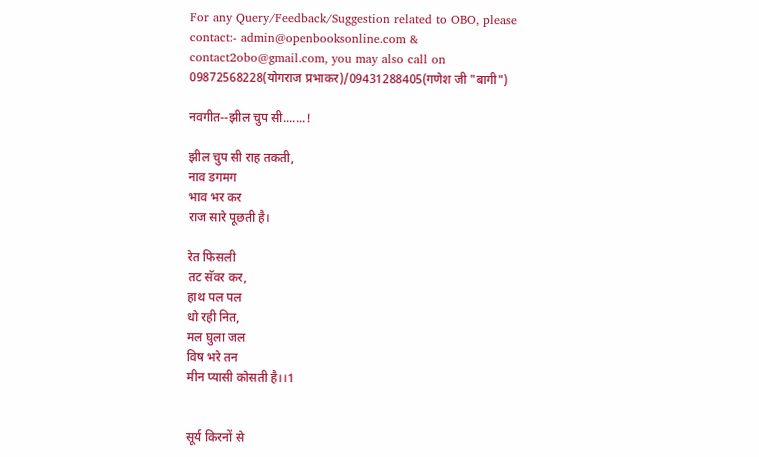For any Query/Feedback/Suggestion related to OBO, please contact:- admin@openbooksonline.com & contact2obo@gmail.com, you may also call on 09872568228(योगराज प्रभाकर)/09431288405(गणेश जी "बागी")

नवगीत--झील चुप सी.......!

झील चुप सी राह तकती,
नाव डगमग
भाव भर कर
राज सारे पूछती है।

रेत फिसली
तट सॅवर कर,
हाथ पल पल
धो रही नित,
मल घुला जल
विष भरे तन
मीन प्यासी कोसती है।।1


सूर्य किरनों से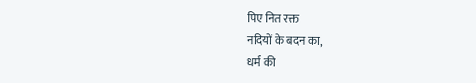पिए नित रक्त
नदियों के बदन का,
धर्म की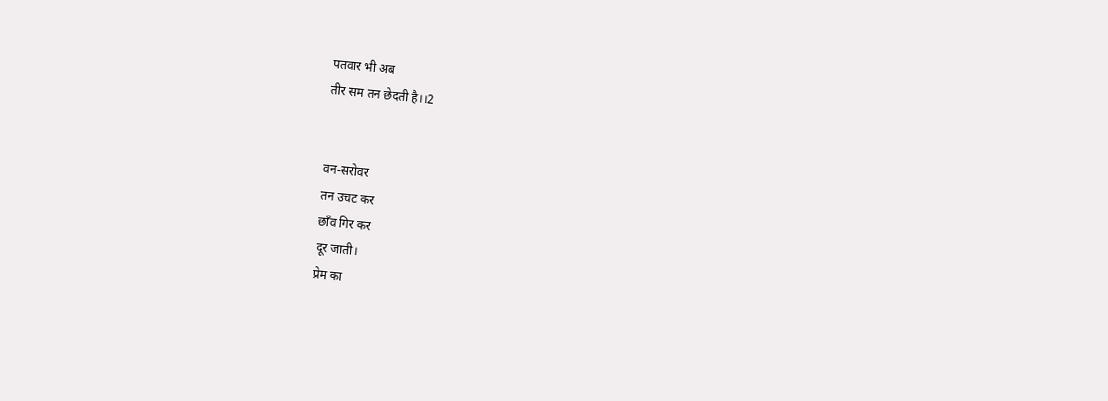पतवार भी अब
तीर सम तन छेदती है।।2


वन-सरोवर
तन उचट कर
छॉंव गिर कर
दूर जाती।
प्रेम का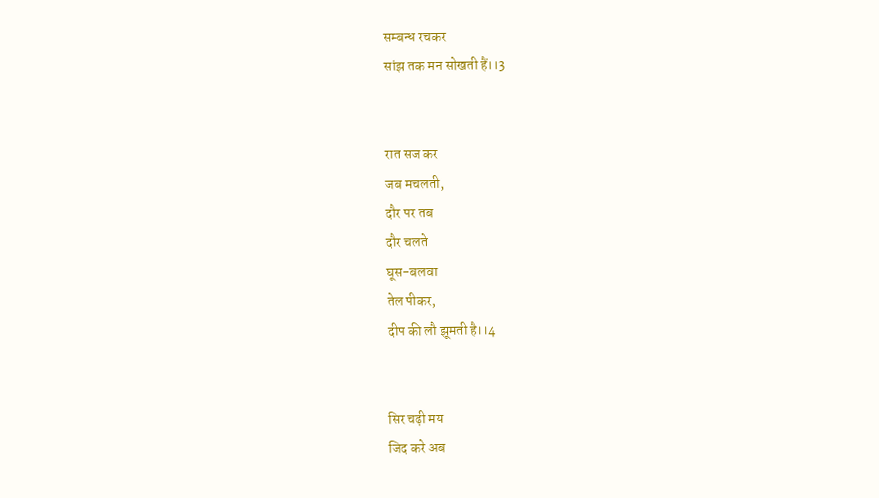सम्बन्ध रचकर
सांझ तक मन सोखती हैं।।3


रात सज कर
जब मचलती,
दौर पर तब
दौर चलते
घूस-बलवा
तेल पीकर,
दीप की लौ झूमती है।।4


सिर चढ़ी मय
जिद करे अब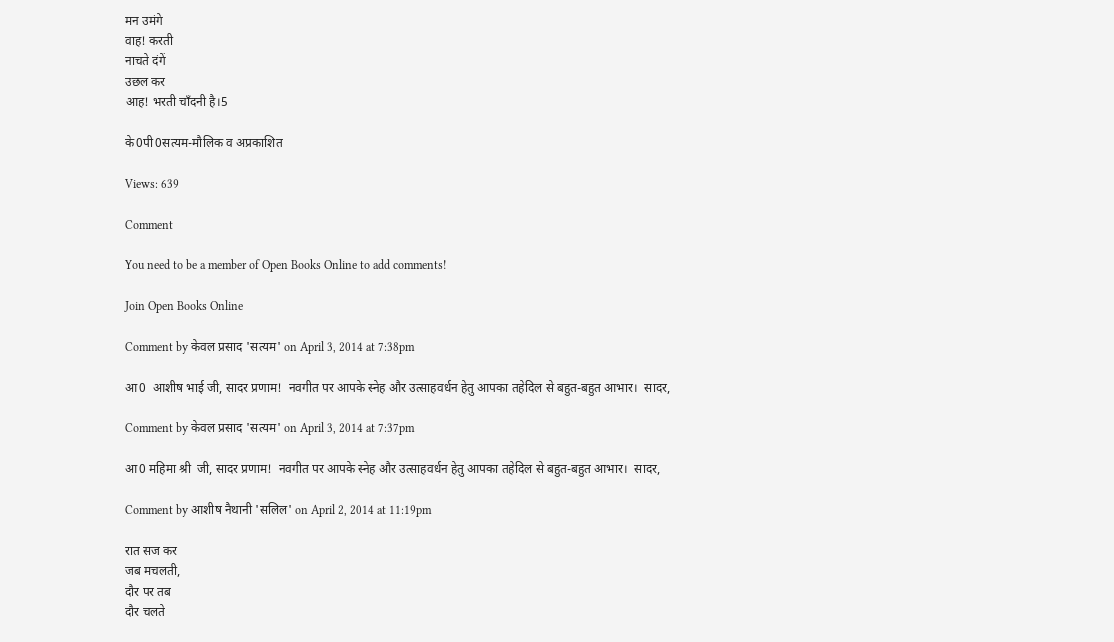मन उमंगे
वाह! करती
नाचते दंगें
उछल कर
आह! भरती चॉंदनी है।5

के0पी0सत्यम-मौलिक व अप्रकाशित

Views: 639

Comment

You need to be a member of Open Books Online to add comments!

Join Open Books Online

Comment by केवल प्रसाद 'सत्यम' on April 3, 2014 at 7:38pm

आ0  आशीष भाई जी, सादर प्रणाम!  नवगीत पर आपके स्नेह और उत्साहवर्धन हेतु आपका तहेदिल से बहुत-बहुत आभार।  सादर,

Comment by केवल प्रसाद 'सत्यम' on April 3, 2014 at 7:37pm

आ0 महिमा श्री  जी, सादर प्रणाम!  नवगीत पर आपके स्नेह और उत्साहवर्धन हेतु आपका तहेदिल से बहुत-बहुत आभार।  सादर,

Comment by आशीष नैथानी 'सलिल' on April 2, 2014 at 11:19pm

रात सज कर
जब मचलती,
दौर पर तब
दौर चलते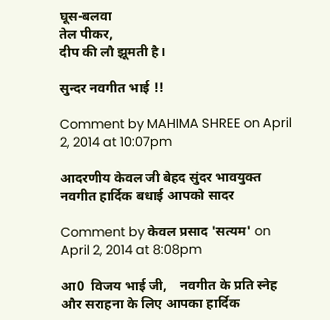घूस-बलवा
तेल पीकर,
दीप की लौ झूमती है।

सुन्दर नवगीत भाई !!

Comment by MAHIMA SHREE on April 2, 2014 at 10:07pm

आदरणीय केवल जी बेहद सुंदर भावयुक्त नवगीत हार्दिक बधाई आपको सादर

Comment by केवल प्रसाद 'सत्यम' on April 2, 2014 at 8:08pm

आ0  विजय भाई जी,    नवगीत के प्रति स्नेह और सराहना के लिए आपका हार्दिक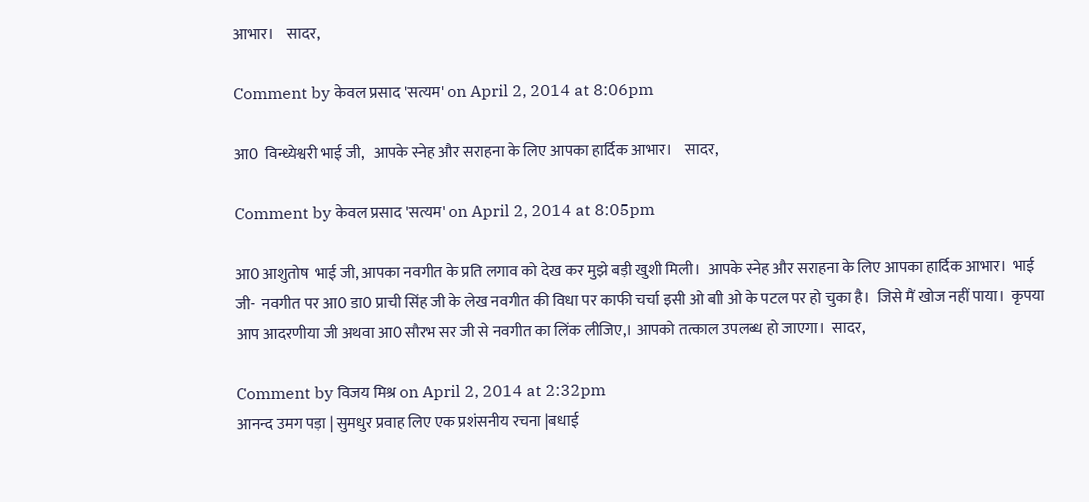आभार।    सादर,

Comment by केवल प्रसाद 'सत्यम' on April 2, 2014 at 8:06pm

आ0  विन्ध्येश्वरी भाई जी,   आपके स्नेह और सराहना के लिए आपका हार्दिक आभार।    सादर,

Comment by केवल प्रसाद 'सत्यम' on April 2, 2014 at 8:05pm

आ0 आशुतोष  भाई जी, आपका नवगीत के प्रति लगाव को देख कर मुझे बड़ी खुशी मिली।  आपके स्नेह और सराहना के लिए आपका हार्दिक आभार।  भाई जी-  नवगीत पर आ0 डा0 प्राची सिंह जी के लेख नवगीत की विधा पर काफी चर्चा इसी ओ बाी ओ के पटल पर हो चुका है।  जिसे मैं खोज नहीं पाया।  कृपया आप आदरणीया जी अथवा आ0 सौरभ सर जी से नवगीत का लिंक लीजिए,। आपको तत्काल उपलब्ध हो जाएगा।  सादर,

Comment by विजय मिश्र on April 2, 2014 at 2:32pm
आनन्द उमग पड़ा | सुमधुर प्रवाह लिए एक प्रशंसनीय रचना |बधाई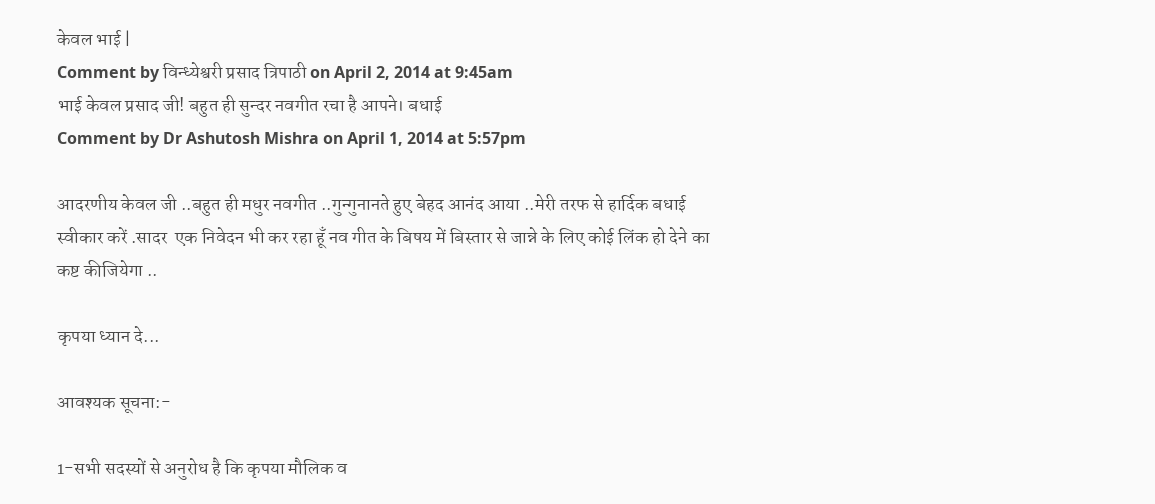केवल भाई |
Comment by विन्ध्येश्वरी प्रसाद त्रिपाठी on April 2, 2014 at 9:45am
भाई केवल प्रसाद जी! बहुत ही सुन्दर नवगीत रचा है आपने। बधाई
Comment by Dr Ashutosh Mishra on April 1, 2014 at 5:57pm

आदरणीय केवल जी ..बहुत ही मधुर नवगीत ..गुन्गुनानते हुए बेहद आनंद आया ..मेरी तरफ से हार्दिक बधाई स्वीकार करें .सादर  एक निवेदन भी कर रहा हूँ नव गीत के बिषय में बिस्तार से जान्ने के लिए कोई लिंक हो देने का कष्ट कीजियेगा ..

कृपया ध्यान दे...

आवश्यक सूचना:-

1-सभी सदस्यों से अनुरोध है कि कृपया मौलिक व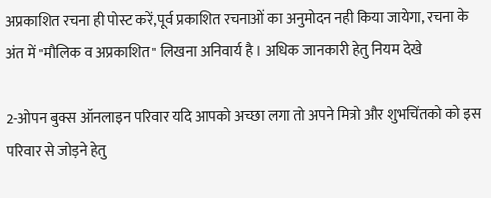अप्रकाशित रचना ही पोस्ट करें,पूर्व प्रकाशित रचनाओं का अनुमोदन नही किया जायेगा, रचना के अंत में "मौलिक व अप्रकाशित" लिखना अनिवार्य है । अधिक जानकारी हेतु नियम देखे

2-ओपन बुक्स ऑनलाइन परिवार यदि आपको अच्छा लगा तो अपने मित्रो और शुभचिंतको को इस परिवार से जोड़ने हेतु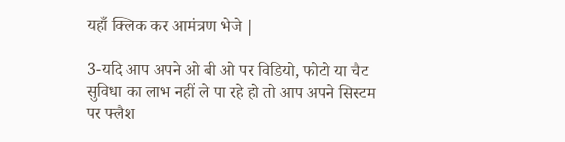यहाँ क्लिक कर आमंत्रण भेजे |

3-यदि आप अपने ओ बी ओ पर विडियो, फोटो या चैट सुविधा का लाभ नहीं ले पा रहे हो तो आप अपने सिस्टम पर फ्लैश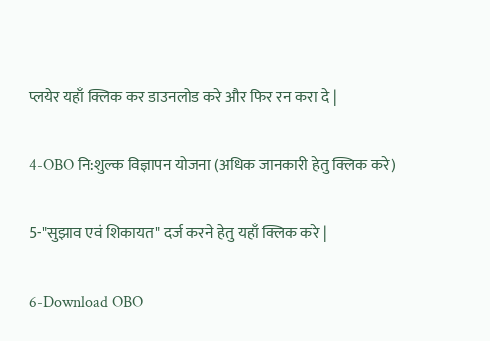प्लयेर यहाँ क्लिक कर डाउनलोड करे और फिर रन करा दे |

4-OBO नि:शुल्क विज्ञापन योजना (अधिक जानकारी हेतु क्लिक करे)

5-"सुझाव एवं शिकायत" दर्ज करने हेतु यहाँ क्लिक करे |

6-Download OBO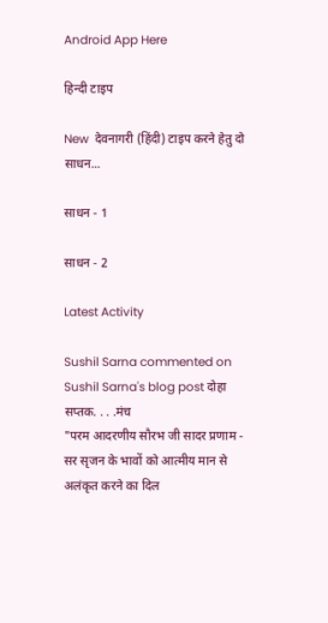Android App Here

हिन्दी टाइप

New  देवनागरी (हिंदी) टाइप करने हेतु दो साधन...

साधन - 1

साधन - 2

Latest Activity

Sushil Sarna commented on Sushil Sarna's blog post दोहा सप्तक. . . .मंच
"परम आदरणीय सौरभ जी सादर प्रणाम - सर सृजन के भावों को आत्मीय मान से अलंकृत करने का दिल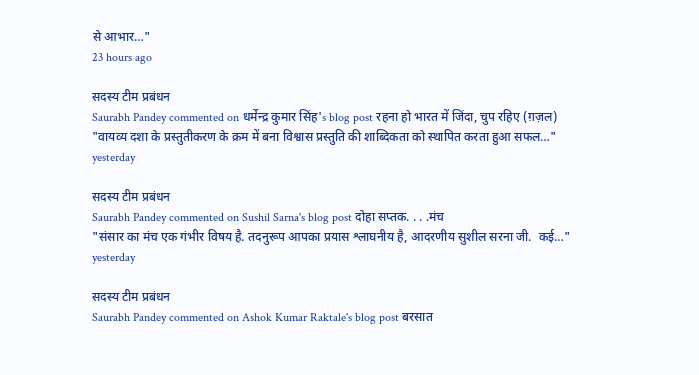से आभार…"
23 hours ago

सदस्य टीम प्रबंधन
Saurabh Pandey commented on धर्मेन्द्र कुमार सिंह's blog post रहना हो भारत में जिंदा, चुप रहिए (ग़ज़ल)
"वायव्य दशा के प्रस्तुतीकरण के क्रम में बना विश्वास प्रस्तुति की शाब्दिकता को स्थापित करता हुआ सफल…"
yesterday

सदस्य टीम प्रबंधन
Saurabh Pandey commented on Sushil Sarna's blog post दोहा सप्तक. . . .मंच
"संसार का मंच एक गंभीर विषय है. तदनुरूप आपका प्रयास श्लाघनीय है, आदरणीय सुशील सरना जी.  कई…"
yesterday

सदस्य टीम प्रबंधन
Saurabh Pandey commented on Ashok Kumar Raktale's blog post बरसात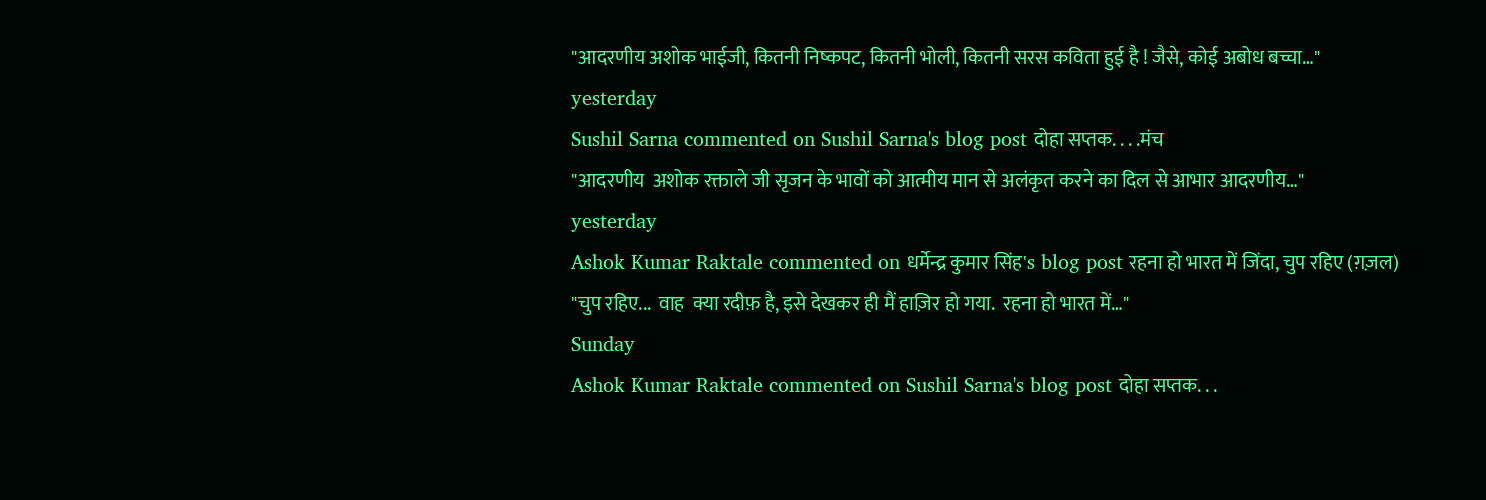"आदरणीय अशोक भाईजी, कितनी निष्कपट, कितनी भोली, कितनी सरस कविता हुई है ! जैसे, कोई अबोध बच्चा…"
yesterday
Sushil Sarna commented on Sushil Sarna's blog post दोहा सप्तक. . . .मंच
"आदरणीय  अशोक रक्ताले जी सृजन के भावों को आत्मीय मान से अलंकृत करने का दिल से आभार आदरणीय…"
yesterday
Ashok Kumar Raktale commented on धर्मेन्द्र कुमार सिंह's blog post रहना हो भारत में जिंदा, चुप रहिए (ग़ज़ल)
"चुप रहिए...  वाह  क्या रदीफ़ है, इसे देखकर ही मैं हाज़िर हो गया.  रहना हो भारत में…"
Sunday
Ashok Kumar Raktale commented on Sushil Sarna's blog post दोहा सप्तक. . .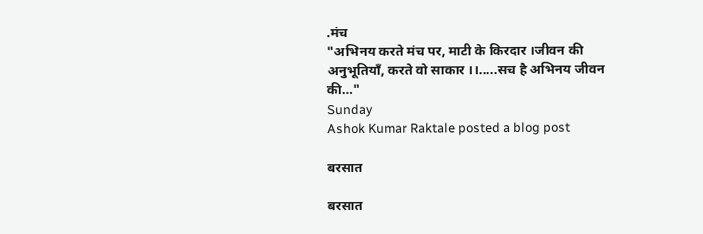.मंच
"अभिनय करते मंच पर, माटी के किरदार ।जीवन की अनुभूतियाँ, करते वो साकार ।।.....सच है अभिनय जीवन की…"
Sunday
Ashok Kumar Raktale posted a blog post

बरसात

बरसात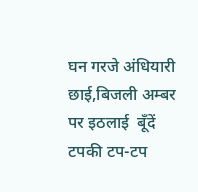घन गरजे अंधियारी छाई,बिजली अम्बर पर इठलाई  बूँदें टपकी टप-टप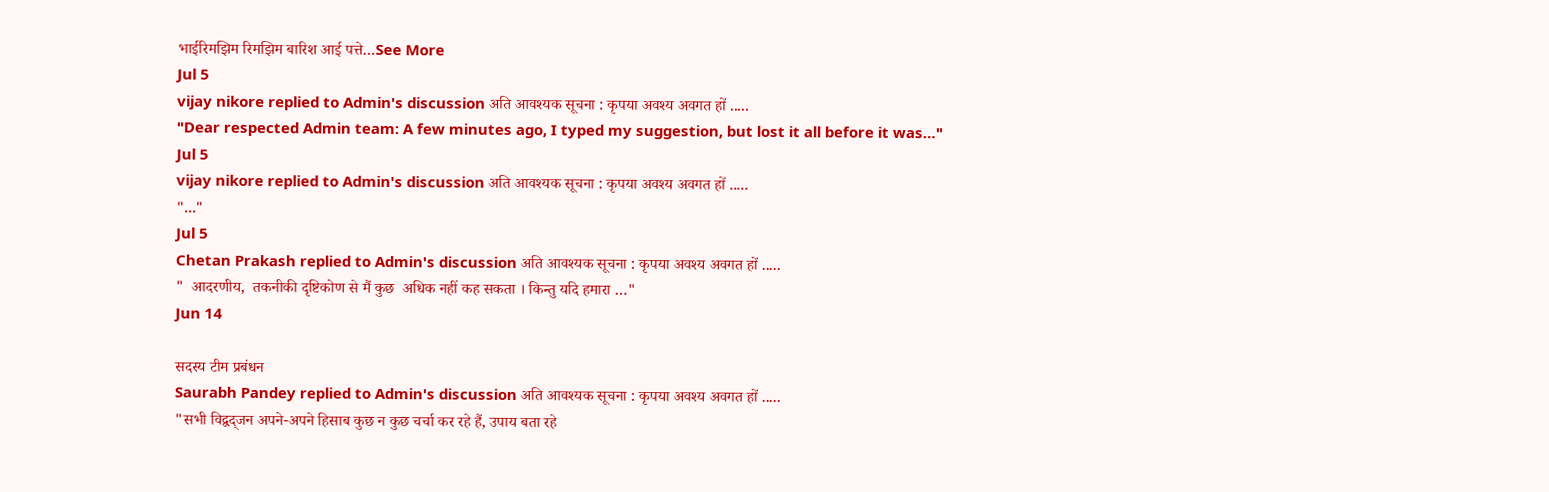भाईरिमझिम रिमझिम बारिश आई पत्ते…See More
Jul 5
vijay nikore replied to Admin's discussion अति आवश्यक सूचना : कृपया अवश्य अवगत हों .....
"Dear respected Admin team: A few minutes ago, I typed my suggestion, but lost it all before it was…"
Jul 5
vijay nikore replied to Admin's discussion अति आवश्यक सूचना : कृपया अवश्य अवगत हों .....
"..."
Jul 5
Chetan Prakash replied to Admin's discussion अति आवश्यक सूचना : कृपया अवश्य अवगत हों .....
"  आदरणीय,  तकनीकी दृष्टिकोण से मैं कुछ  अधिक नहीं कह सकता । किन्तु यदि हमारा …"
Jun 14

सदस्य टीम प्रबंधन
Saurabh Pandey replied to Admin's discussion अति आवश्यक सूचना : कृपया अवश्य अवगत हों .....
"सभी विद्वद्जन अपने-अपने हिसाब कुछ न कुछ चर्चा कर रहे हैं, उपाय बता रहे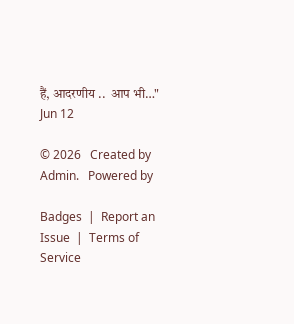हैं, आदरणीय ..  आप भी…"
Jun 12

© 2026   Created by Admin.   Powered by

Badges  |  Report an Issue  |  Terms of Service